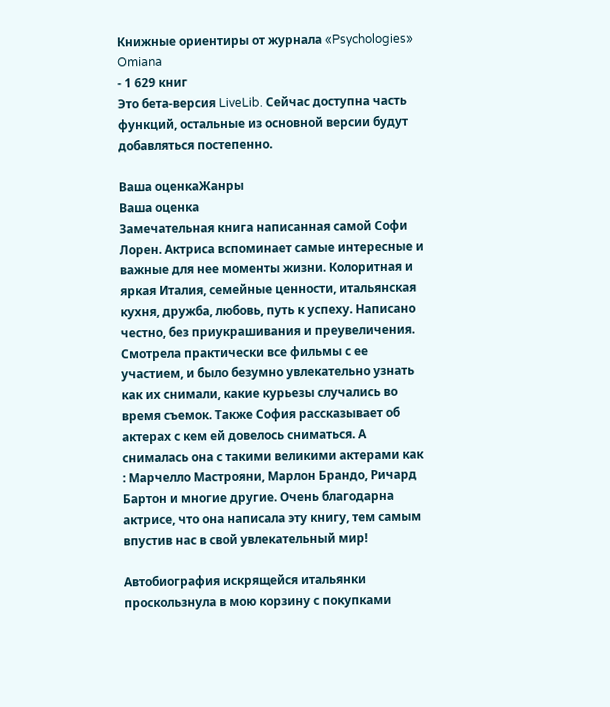Книжные ориентиры от журнала «Psychologies»
Omiana
- 1 629 книг
Это бета-версия LiveLib. Сейчас доступна часть функций, остальные из основной версии будут добавляться постепенно.

Ваша оценкаЖанры
Ваша оценка
Замечательная книга написанная самой Софи Лорен. Актриса вспоминает самые интересные и важные для нее моменты жизни. Колоритная и яркая Италия, семейные ценности, итальянская кухня, дружба, любовь, путь к успеху. Написано честно, без приукрашивания и преувеличения. Смотрела практически все фильмы с ее участием, и было безумно увлекательно узнать как их снимали, какие курьезы случались во время съемок. Также София рассказывает об актерах с кем ей довелось сниматься. А снималась она с такими великими актерами как : Марчелло Мастрояни, Марлон Брандо, Ричард Бартон и многие другие. Очень благодарна актрисе, что она написала эту книгу, тем самым впустив нас в свой увлекательный мир!

Автобиография искрящейся итальянки проскользнула в мою корзину с покупками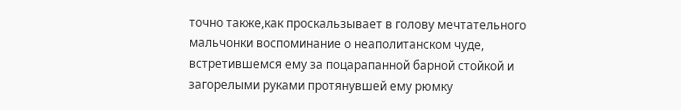точно также,как проскальзывает в голову мечтательного мальчонки воспоминание о неаполитанском чуде, встретившемся ему за поцарапанной барной стойкой и загорелыми руками протянувшей ему рюмку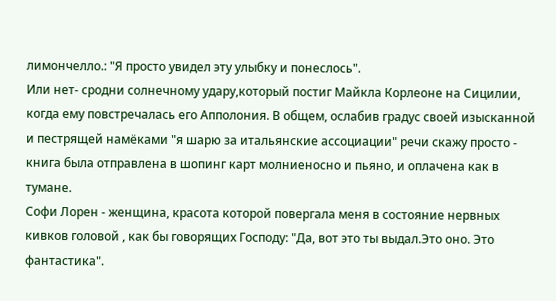лимончелло.: "Я просто увидел эту улыбку и понеслось".
Или нет- сродни солнечному удару,который постиг Майкла Корлеоне на Сицилии, когда ему повстречалась его Апполония. В общем, ослабив градус своей изысканной и пестрящей намёками "я шарю за итальянские ассоциации" речи скажу просто - книга была отправлена в шопинг карт молниеносно и пьяно, и оплачена как в тумане.
Софи Лорен - женщина, красота которой повергала меня в состояние нервных кивков головой , как бы говорящих Господу: "Да, вот это ты выдал.Это оно. Это фантастика".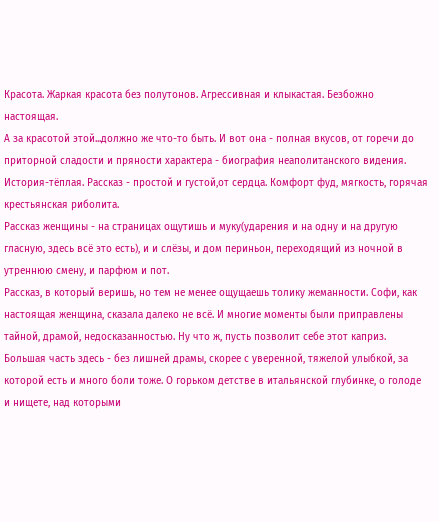Красота. Жаркая красота без полутонов. Агрессивная и клыкастая. Безбожно настоящая.
А за красотой этой...должно же что-то быть. И вот она - полная вкусов, от горечи до приторной сладости и пряности характера - биография неаполитанского видения.
История-тёплая. Рассказ - простой и густой,от сердца. Комфорт фуд, мягкость, горячая крестьянская риболита.
Рассказ женщины - на страницах ощутишь и муку(ударения и на одну и на другую гласную, здесь всё это есть), и и слёзы, и дом периньон, переходящий из ночной в утреннюю смену, и парфюм и пот.
Рассказ, в который веришь, но тем не менее ощущаешь толику жеманности. Софи, как настоящая женщина, сказала далеко не всё. И многие моменты были приправлены тайной, драмой, недосказанностью. Ну что ж, пусть позволит себе этот каприз.
Большая часть здесь - без лишней драмы, скорее с уверенной, тяжелой улыбкой, за которой есть и много боли тоже. О горьком детстве в итальянской глубинке, о голоде и нищете, над которыми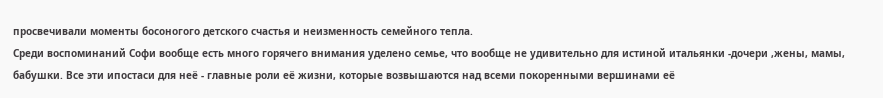просвечивали моменты босоногого детского счастья и неизменность семейного тепла.
Среди воспоминаний Софи вообще есть много горячего внимания уделено семье, что вообще не удивительно для истиной итальянки -дочери ,жены, мамы, бабушки. Все эти ипостаси для неё - главные роли её жизни, которые возвышаются над всеми покоренными вершинами её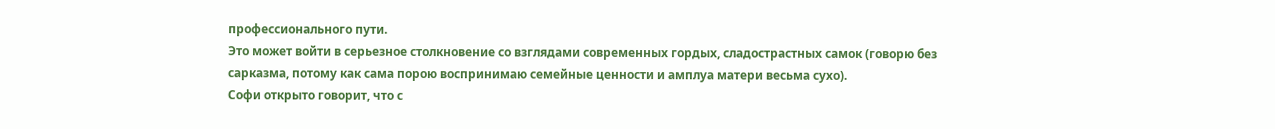профессионального пути.
Это может войти в серьезное столкновение со взглядами современных гордых, сладострастных самок (говорю без сарказма, потому как сама порою воспринимаю семейные ценности и амплуа матери весьма сухо).
Софи открыто говорит, что с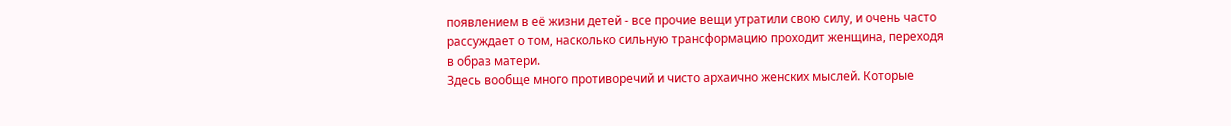появлением в её жизни детей - все прочие вещи утратили свою силу, и очень часто рассуждает о том, насколько сильную трансформацию проходит женщина, переходя в образ матери.
Здесь вообще много противоречий и чисто архаично женских мыслей. Которые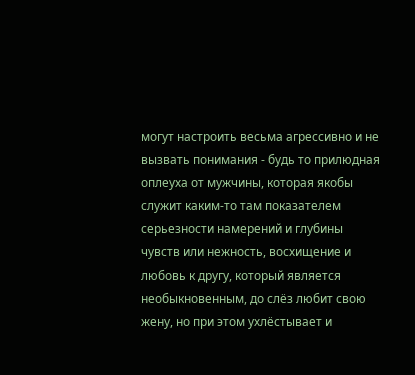могут настроить весьма агрессивно и не вызвать понимания - будь то прилюдная оплеуха от мужчины, которая якобы служит каким-то там показателем серьезности намерений и глубины чувств или нежность, восхищение и любовь к другу, который является необыкновенным, до слёз любит свою жену, но при этом ухлёстывает и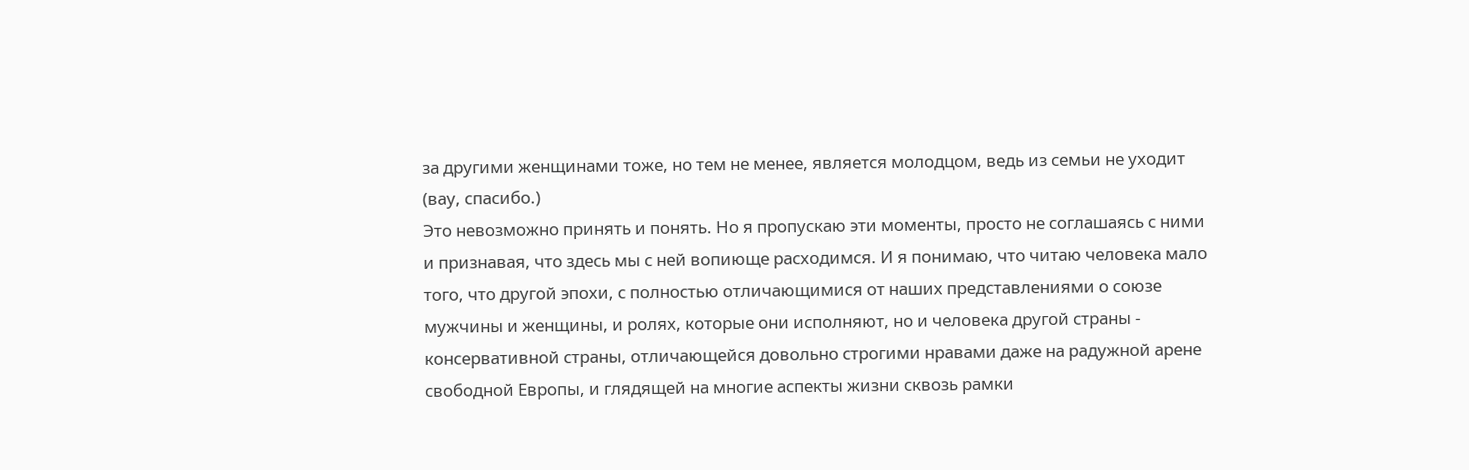за другими женщинами тоже, но тем не менее, является молодцом, ведь из семьи не уходит (вау, спасибо.)
Это невозможно принять и понять. Но я пропускаю эти моменты, просто не соглашаясь с ними и признавая, что здесь мы с ней вопиюще расходимся. И я понимаю, что читаю человека мало того, что другой эпохи, с полностью отличающимися от наших представлениями о союзе мужчины и женщины, и ролях, которые они исполняют, но и человека другой страны - консервативной страны, отличающейся довольно строгими нравами даже на радужной арене свободной Европы, и глядящей на многие аспекты жизни сквозь рамки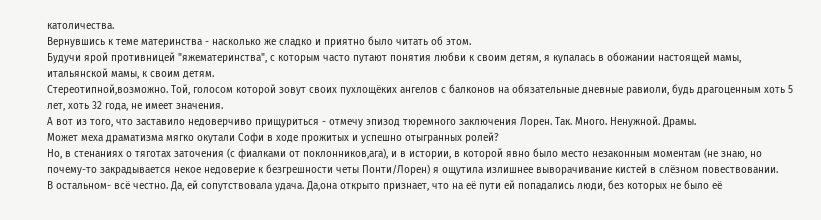католичества.
Вернувшись к теме материнства - насколько же сладко и приятно было читать об этом.
Будучи ярой противницей "яжематеринства", с которым часто путают понятия любви к своим детям, я купалась в обожании настоящей мамы, итальянской мамы, к своим детям.
Стереотипной,возможно. Той, голосом которой зовут своих пухлощёких ангелов с балконов на обязательные дневные равиоли, будь драгоценным хоть 5 лет, хоть 32 года, не имеет значения.
А вот из того, что заставило недоверчиво прищуриться - отмечу эпизод тюремного заключения Лорен. Так. Много. Ненужной. Драмы.
Может меха драматизма мягко окутали Софи в ходе прожитых и успешно отыгранных ролей?
Но, в стенаниях о тяготах заточения (с фиалками от поклонников,ага), и в истории, в которой явно было место незаконным моментам (не знаю, но почему-то закрадывается некое недоверие к безгрешности четы Понти/Лорен) я ощутила излишнее выворачивание кистей в слёзном повествовании.
В остальном- всё честно. Да, ей сопутствовала удача. Да,она открыто признает, что на её пути ей попадались люди, без которых не было её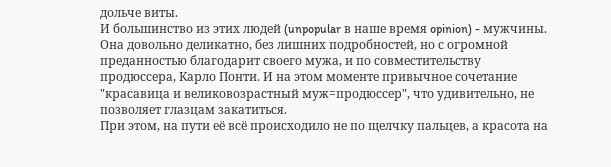дольче виты.
И большинство из этих людей (unpopular в наше время opinion) - мужчины. Она довольно деликатно, без лишних подробностей, но с огромной преданностью благодарит своего мужа, и по совместительству продюссера, Карло Понти. И на этом моменте привычное сочетание "красавица и великовозрастный муж=продюссер", что удивительно, не позволяет глазцам закатиться.
При этом, на пути её всё происходило не по щелчку пальцев, а красота на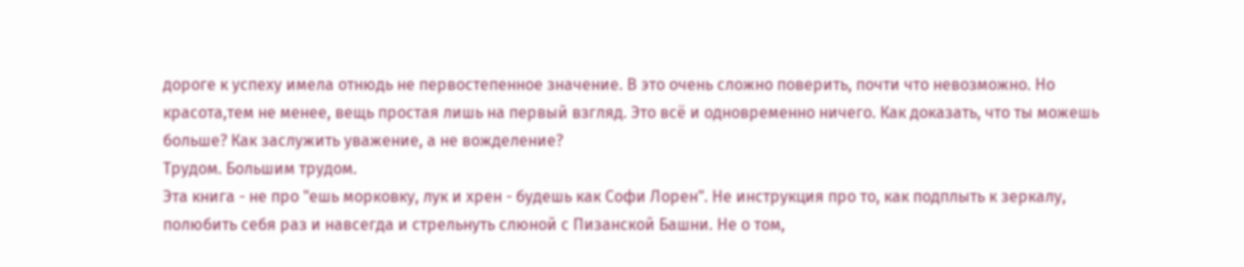дороге к успеху имела отнюдь не первостепенное значение. В это очень сложно поверить, почти что невозможно. Но красота,тем не менее, вещь простая лишь на первый взгляд. Это всё и одновременно ничего. Как доказать, что ты можешь больше? Как заслужить уважение, а не вожделение?
Трудом. Большим трудом.
Эта книга - не про "ешь морковку, лук и хрен - будешь как Софи Лорен". Не инструкция про то, как подплыть к зеркалу, полюбить себя раз и навсегда и стрельнуть слюной с Пизанской Башни. Не о том,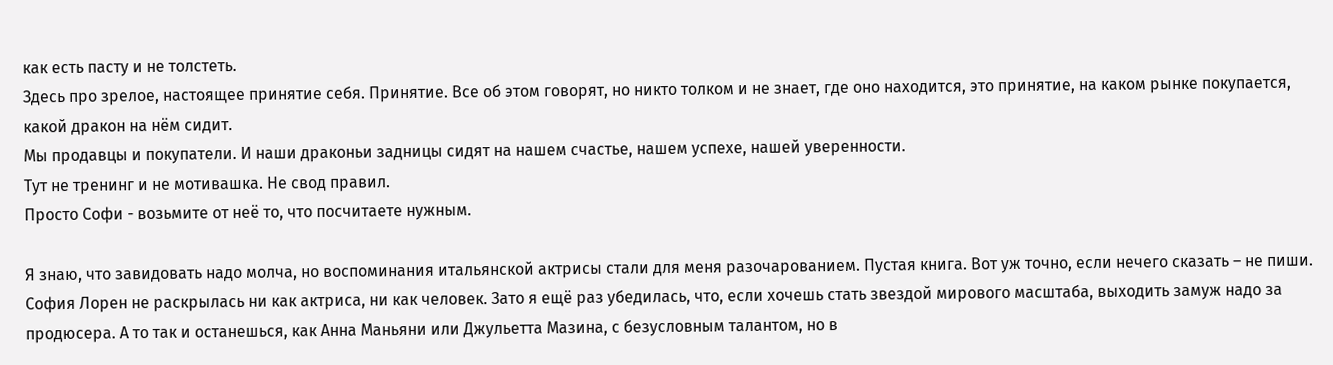как есть пасту и не толстеть.
Здесь про зрелое, настоящее принятие себя. Принятие. Все об этом говорят, но никто толком и не знает, где оно находится, это принятие, на каком рынке покупается, какой дракон на нём сидит.
Мы продавцы и покупатели. И наши драконьи задницы сидят на нашем счастье, нашем успехе, нашей уверенности.
Тут не тренинг и не мотивашка. Не свод правил.
Просто Софи - возьмите от неё то, что посчитаете нужным.

Я знаю, что завидовать надо молча, но воспоминания итальянской актрисы стали для меня разочарованием. Пустая книга. Вот уж точно, если нечего сказать – не пиши. София Лорен не раскрылась ни как актриса, ни как человек. Зато я ещё раз убедилась, что, если хочешь стать звездой мирового масштаба, выходить замуж надо за продюсера. А то так и останешься, как Анна Маньяни или Джульетта Мазина, с безусловным талантом, но в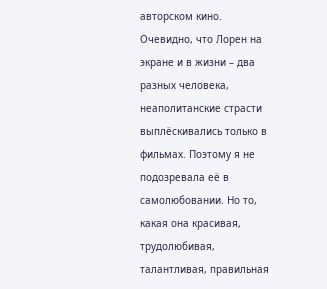авторском кино.
Очевидно, что Лорен на экране и в жизни – два разных человека, неаполитанские страсти выплёскивались только в фильмах. Поэтому я не подозревала её в самолюбовании. Но то, какая она красивая, трудолюбивая, талантливая, правильная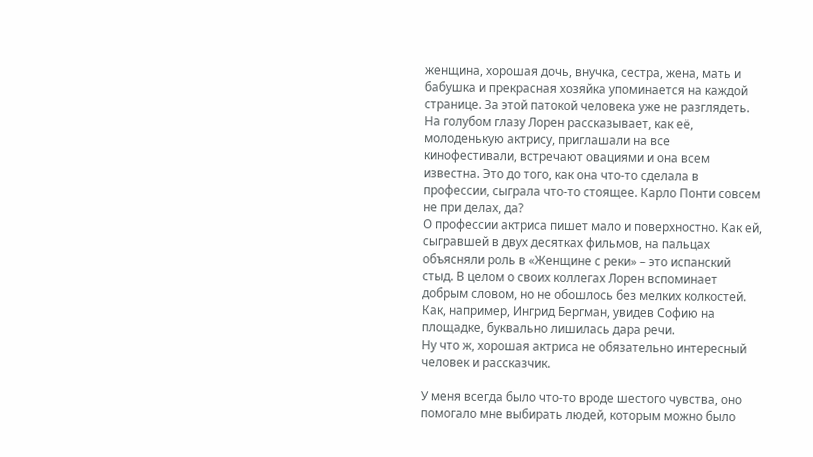женщина, хорошая дочь, внучка, сестра, жена, мать и бабушка и прекрасная хозяйка упоминается на каждой странице. За этой патокой человека уже не разглядеть. На голубом глазу Лорен рассказывает, как её, молоденькую актрису, приглашали на все кинофестивали, встречают овациями и она всем известна. Это до того, как она что-то сделала в профессии, сыграла что-то стоящее. Карло Понти совсем не при делах, да?
О профессии актриса пишет мало и поверхностно. Как ей, сыгравшей в двух десятках фильмов, на пальцах объясняли роль в «Женщине с реки» – это испанский стыд. В целом о своих коллегах Лорен вспоминает добрым словом, но не обошлось без мелких колкостей. Как, например, Ингрид Бергман, увидев Софию на площадке, буквально лишилась дара речи.
Ну что ж, хорошая актриса не обязательно интересный человек и рассказчик.

У меня всегда было что-то вроде шестого чувства, оно помогало мне выбирать людей, которым можно было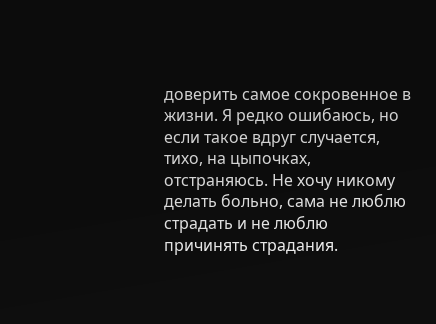доверить самое сокровенное в жизни. Я редко ошибаюсь, но если такое вдруг случается, тихо, на цыпочках, отстраняюсь. Не хочу никому делать больно, сама не люблю страдать и не люблю причинять страдания.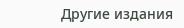Другие издания